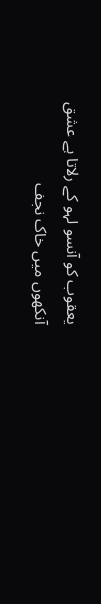یعقوب کو آنسو لہو کے رلاتا ہے عشق
آنکھوں میں خاک نجف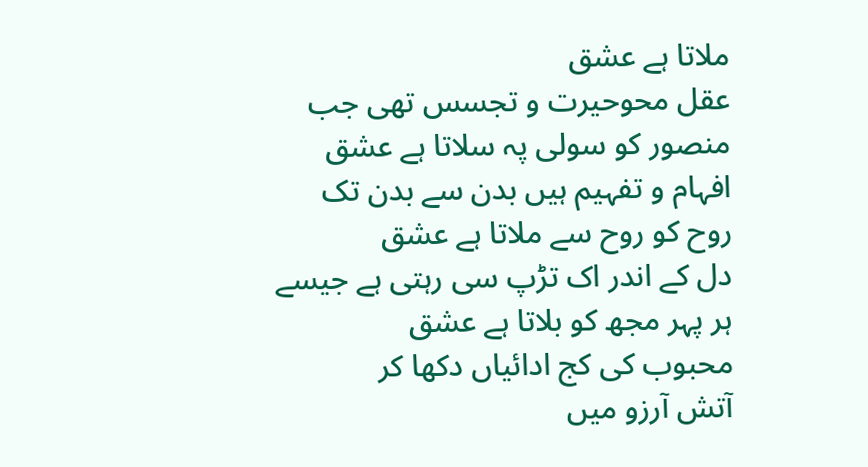ملاتا ہے عشق
عقل محوحیرت و تجسس تھی جب
منصور کو سولی پہ سلاتا ہے عشق
افہام و تفہیم ہیں بدن سے بدن تک
روح کو روح سے ملاتا ہے عشق
دل کے اندر اک تڑپ سی رہتی ہے جیسے
ہر پہر مجھ کو بلاتا ہے عشق
محبوب کی کج ادائیاں دکھا کر
آتش آرزو میں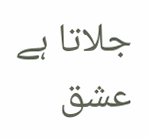جلاتا ہے عشق